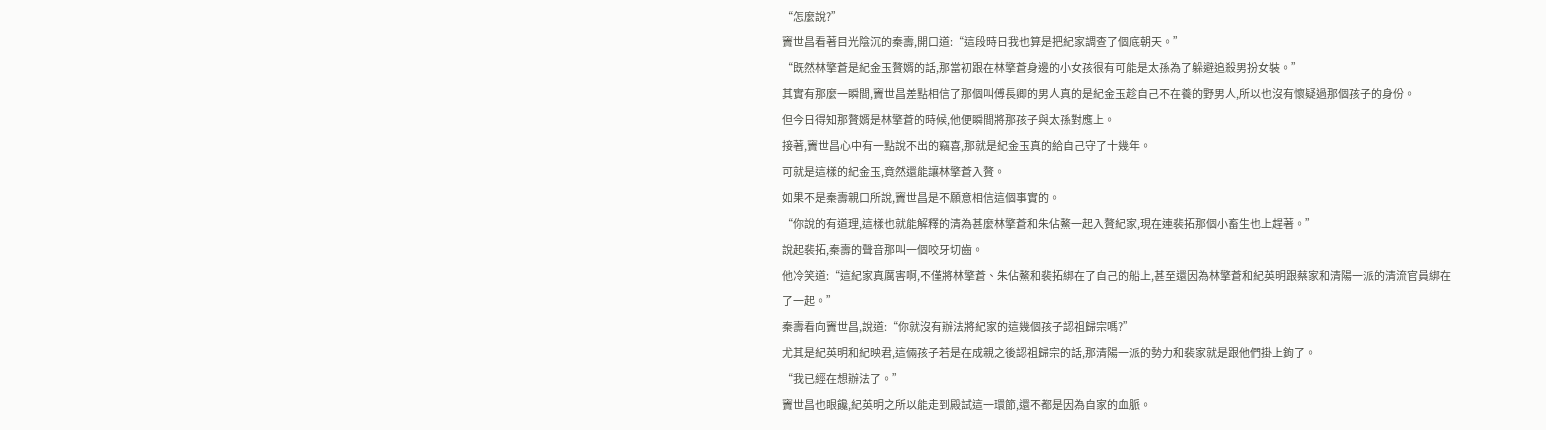“怎麼說?”
竇世昌看著目光陰沉的秦壽,開口道:“這段時日我也算是把紀家調查了個底朝天。”
“既然林擎蒼是紀金玉贅婿的話,那當初跟在林擎蒼身邊的小女孩很有可能是太孫為了躲避追殺男扮女裝。”
其實有那麼一瞬間,竇世昌差點相信了那個叫傅長卿的男人真的是紀金玉趁自己不在養的野男人,所以也沒有懷疑過那個孩子的身份。
但今日得知那贅婿是林擎蒼的時候,他便瞬間將那孩子與太孫對應上。
接著,竇世昌心中有一點說不出的竊喜,那就是紀金玉真的給自己守了十幾年。
可就是這樣的紀金玉,竟然還能讓林擎蒼入贅。
如果不是秦壽親口所說,竇世昌是不願意相信這個事實的。
“你說的有道理,這樣也就能解釋的清為甚麼林擎蒼和朱佔鰲一起入贅紀家,現在連裴拓那個小畜生也上趕著。”
說起裴拓,秦壽的聲音那叫一個咬牙切齒。
他冷笑道:“這紀家真厲害啊,不僅將林擎蒼、朱佔鰲和裴拓綁在了自己的船上,甚至還因為林擎蒼和紀英明跟蔡家和清陽一派的清流官員綁在了一起。”
秦壽看向竇世昌,說道:“你就沒有辦法將紀家的這幾個孩子認祖歸宗嗎?”
尤其是紀英明和紀映君,這倆孩子若是在成親之後認祖歸宗的話,那清陽一派的勢力和裴家就是跟他們掛上鉤了。
“我已經在想辦法了。”
竇世昌也眼饞,紀英明之所以能走到殿試這一環節,還不都是因為自家的血脈。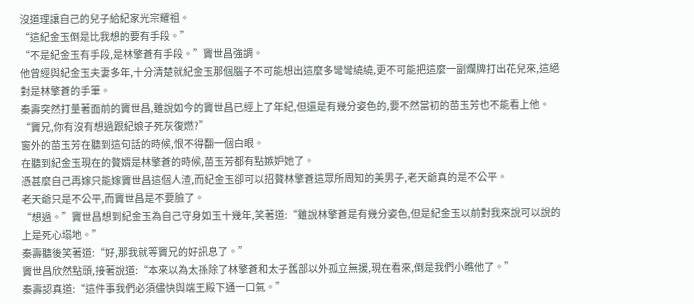沒道理讓自己的兒子給紀家光宗耀祖。
“這紀金玉倒是比我想的要有手段。”
“不是紀金玉有手段,是林擎蒼有手段。”竇世昌強調。
他曾經與紀金玉夫妻多年,十分清楚就紀金玉那個腦子不可能想出這麼多彎彎繞繞,更不可能把這麼一副爛牌打出花兒來,這絕對是林擎蒼的手筆。
秦壽突然打量著面前的竇世昌,雖說如今的竇世昌已經上了年紀,但還是有幾分姿色的,要不然當初的苗玉芳也不能看上他。
“竇兄,你有沒有想過跟紀娘子死灰復燃?”
窗外的苗玉芳在聽到這句話的時候,恨不得翻一個白眼。
在聽到紀金玉現在的贅婿是林擎蒼的時候,苗玉芳都有點嫉妒她了。
憑甚麼自己再嫁只能嫁竇世昌這個人渣,而紀金玉卻可以招贅林擎蒼這眾所周知的美男子,老天爺真的是不公平。
老天爺只是不公平,而竇世昌是不要臉了。
“想過。”竇世昌想到紀金玉為自己守身如玉十幾年,笑著道:“雖說林擎蒼是有幾分姿色,但是紀金玉以前對我來說可以說的上是死心塌地。”
秦壽聽後笑著道:“好,那我就等竇兄的好訊息了。”
竇世昌欣然點頭,接著說道:“本來以為太孫除了林擎蒼和太子舊部以外孤立無援,現在看來,倒是我們小瞧他了。”
秦壽認真道:“這件事我們必須儘快與端王殿下通一口氣。”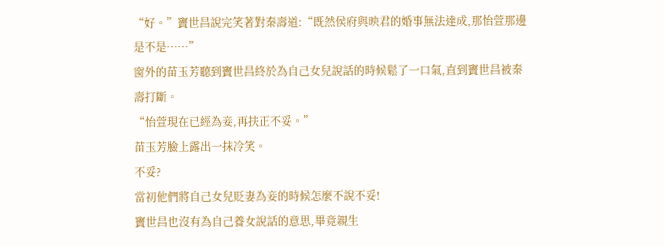“好。”竇世昌說完笑著對秦壽道:“既然侯府與映君的婚事無法達成,那怡萱那邊是不是……”
窗外的苗玉芳聽到竇世昌終於為自己女兒說話的時候鬆了一口氣,直到竇世昌被秦壽打斷。
“怡萱現在已經為妾,再扶正不妥。”
苗玉芳臉上露出一抹冷笑。
不妥?
當初他們將自己女兒貶妻為妾的時候怎麼不說不妥!
竇世昌也沒有為自己養女說話的意思,畢竟親生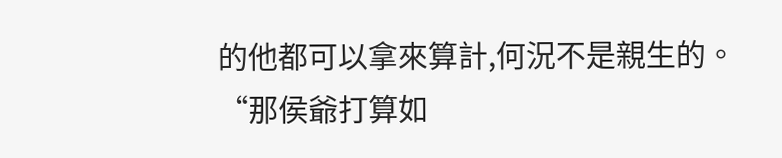的他都可以拿來算計,何況不是親生的。
“那侯爺打算如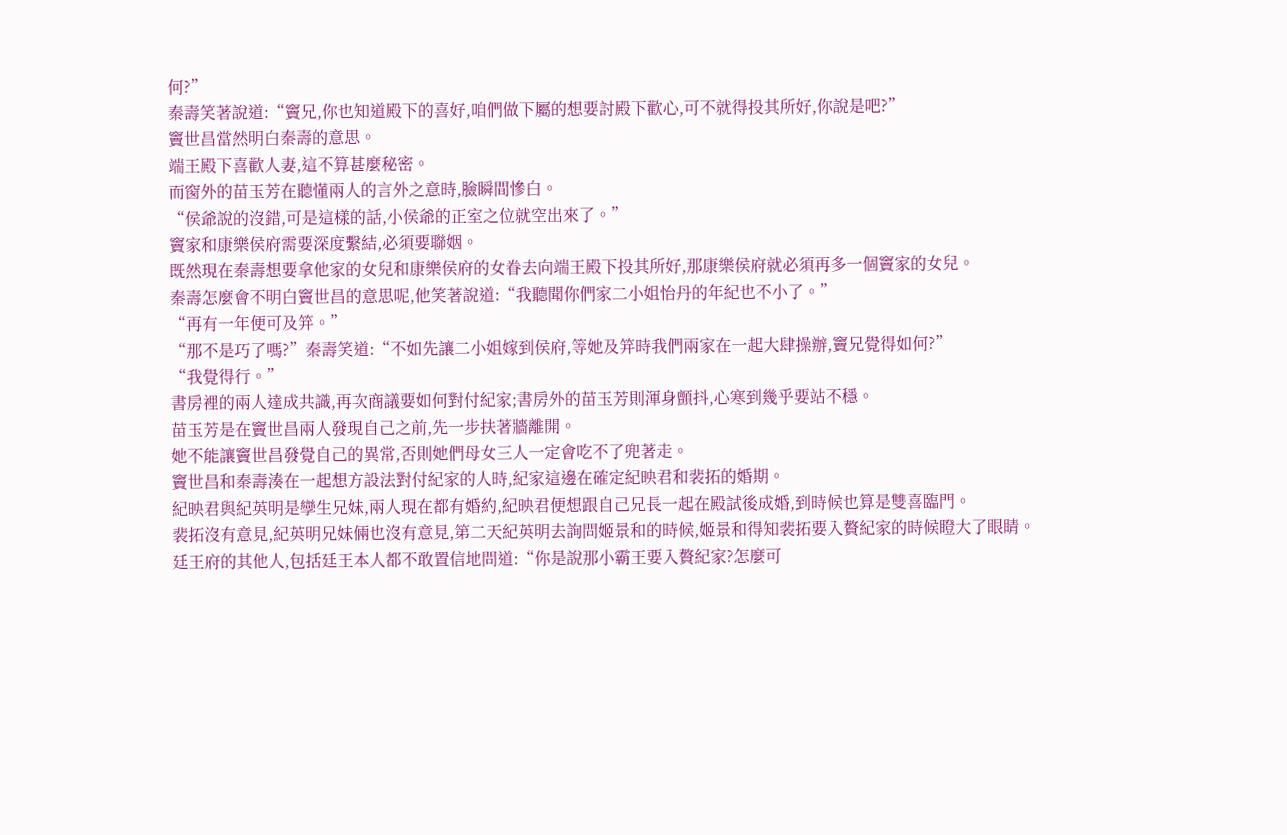何?”
秦壽笑著說道:“竇兄,你也知道殿下的喜好,咱們做下屬的想要討殿下歡心,可不就得投其所好,你說是吧?”
竇世昌當然明白秦壽的意思。
端王殿下喜歡人妻,這不算甚麼秘密。
而窗外的苗玉芳在聽懂兩人的言外之意時,臉瞬間慘白。
“侯爺說的沒錯,可是這樣的話,小侯爺的正室之位就空出來了。”
竇家和康樂侯府需要深度繫結,必須要聯姻。
既然現在秦壽想要拿他家的女兒和康樂侯府的女眷去向端王殿下投其所好,那康樂侯府就必須再多一個竇家的女兒。
秦壽怎麼會不明白竇世昌的意思呢,他笑著說道:“我聽聞你們家二小姐怡丹的年紀也不小了。”
“再有一年便可及笄。”
“那不是巧了嗎?”秦壽笑道:“不如先讓二小姐嫁到侯府,等她及笄時我們兩家在一起大肆操辦,竇兄覺得如何?”
“我覺得行。”
書房裡的兩人達成共識,再次商議要如何對付紀家;書房外的苗玉芳則渾身顫抖,心寒到幾乎要站不穩。
苗玉芳是在竇世昌兩人發現自己之前,先一步扶著牆離開。
她不能讓竇世昌發覺自己的異常,否則她們母女三人一定會吃不了兜著走。
竇世昌和秦壽湊在一起想方設法對付紀家的人時,紀家這邊在確定紀映君和裴拓的婚期。
紀映君與紀英明是孿生兄妹,兩人現在都有婚約,紀映君便想跟自己兄長一起在殿試後成婚,到時候也算是雙喜臨門。
裴拓沒有意見,紀英明兄妹倆也沒有意見,第二天紀英明去詢問姬景和的時候,姬景和得知裴拓要入贅紀家的時候瞪大了眼睛。
廷王府的其他人,包括廷王本人都不敢置信地問道:“你是說那小霸王要入贅紀家?怎麼可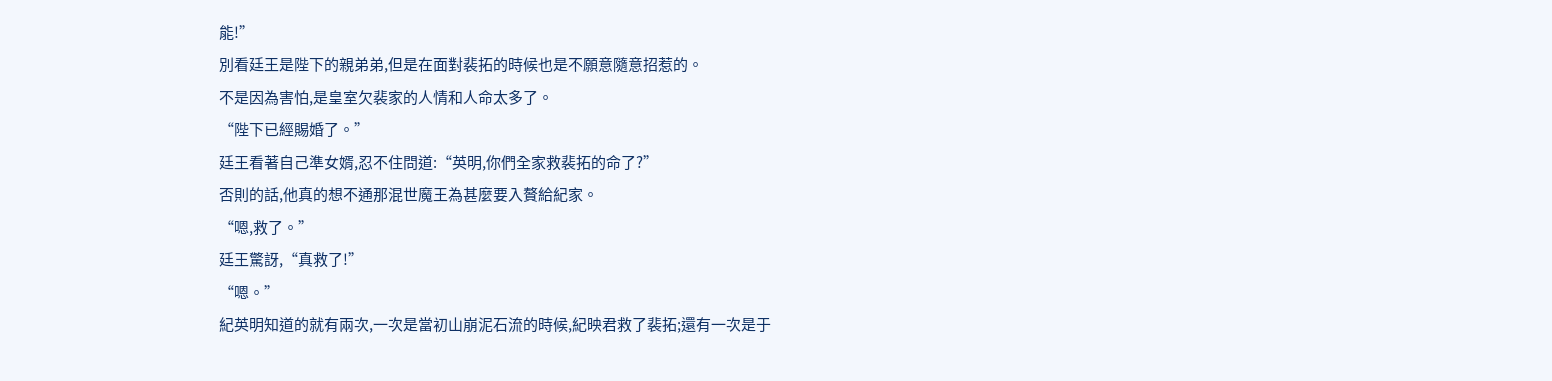能!”
別看廷王是陛下的親弟弟,但是在面對裴拓的時候也是不願意隨意招惹的。
不是因為害怕,是皇室欠裴家的人情和人命太多了。
“陛下已經賜婚了。”
廷王看著自己準女婿,忍不住問道:“英明,你們全家救裴拓的命了?”
否則的話,他真的想不通那混世魔王為甚麼要入贅給紀家。
“嗯,救了。”
廷王驚訝,“真救了!”
“嗯。”
紀英明知道的就有兩次,一次是當初山崩泥石流的時候,紀映君救了裴拓;還有一次是于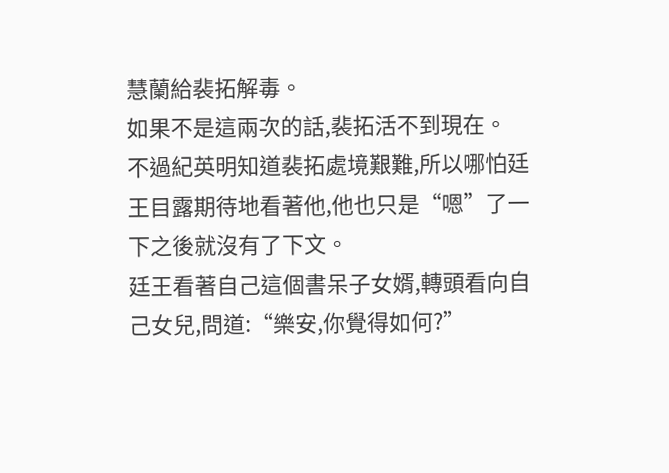慧蘭給裴拓解毒。
如果不是這兩次的話,裴拓活不到現在。
不過紀英明知道裴拓處境艱難,所以哪怕廷王目露期待地看著他,他也只是“嗯”了一下之後就沒有了下文。
廷王看著自己這個書呆子女婿,轉頭看向自己女兒,問道:“樂安,你覺得如何?”